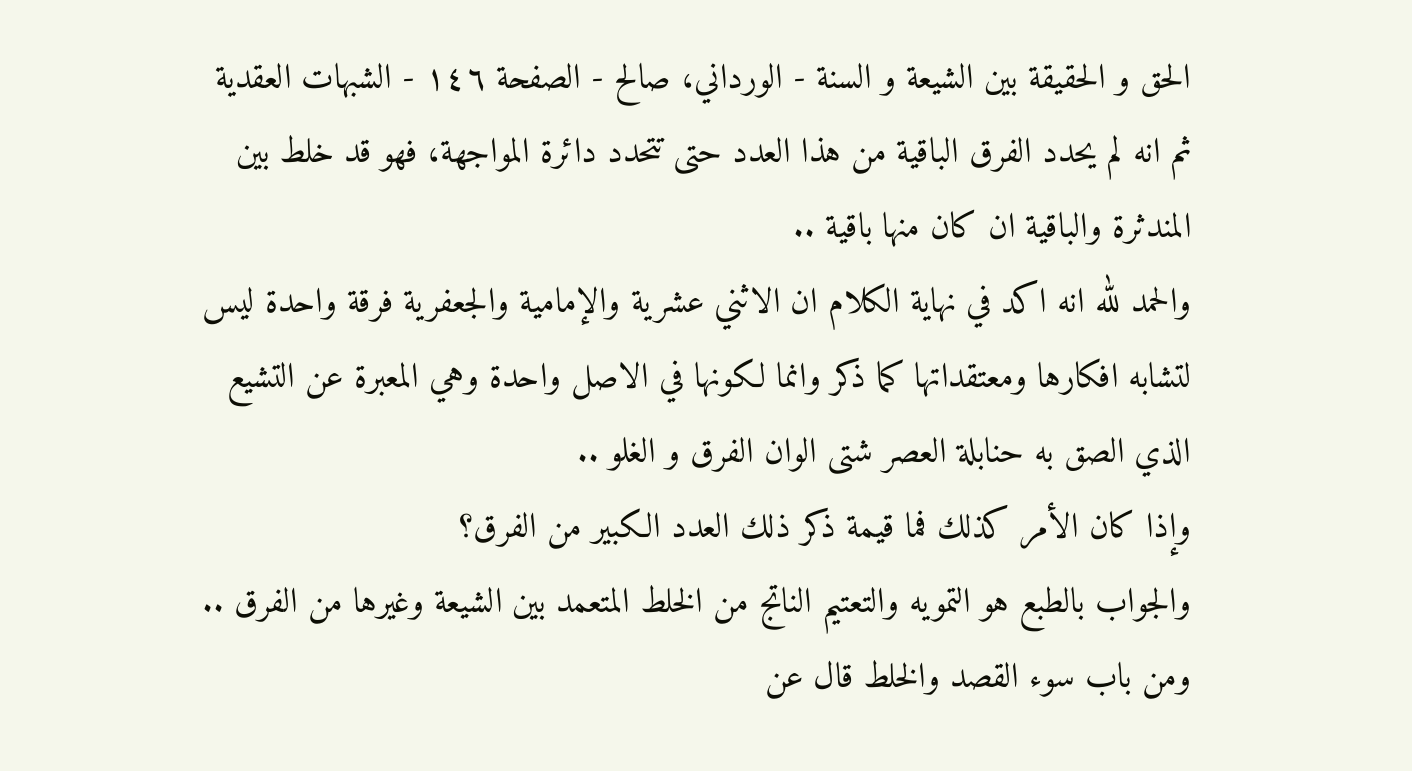الحق و الحقيقة بين الشيعة و السنة - الورداني، صالح - الصفحة ١٤٦ - الشبهات العقدية
ثم انه لم يحدد الفرق الباقية من هذا العدد حتى تتحدد دائرة المواجهة، فهو قد خلط بين المندثرة والباقية ان كان منها باقية ..
والحمد لله انه اكد في نهاية الكلام ان الاثني عشرية والإمامية والجعفرية فرقة واحدة ليس لتشابه افكارها ومعتقداتها كما ذكر وانما لكونها في الاصل واحدة وهي المعبرة عن التشيع الذي الصق به حنابلة العصر شتى الوان الفرق و الغلو ..
وإذا كان الأمر كذلك فما قيمة ذكر ذلك العدد الكبير من الفرق؟
والجواب بالطبع هو التمويه والتعتيم الناتج من الخلط المتعمد بين الشيعة وغيرها من الفرق ..
ومن باب سوء القصد والخلط قال عن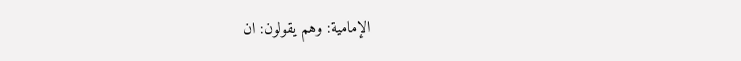الإمامية: وهم يقولون: ان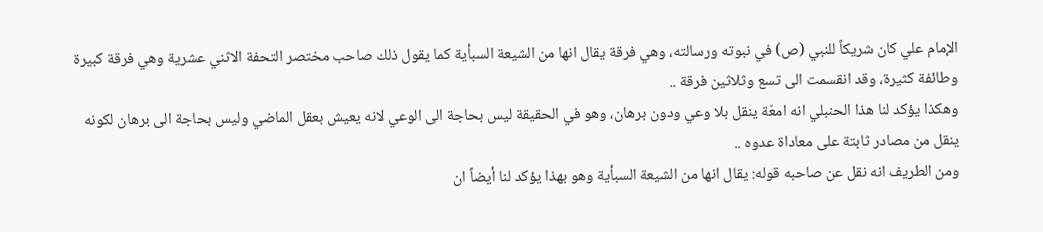الإمام علي كان شريكاً للنبي (ص) في نبوته ورسالته، وهي فرقة يقال انها من الشيعة السبأية كما يقول ذلك صاحب مختصر التحفة الاثني عشرية وهي فرقة كبيرة وطائفة كثيرة، وقد انقسمت الى تسع وثلاثين فرقة ..
وهكذا يؤكد لنا هذا الحنبلي انه امعّة ينقل بلا وعي ودون برهان، وهو في الحقيقة ليس بحاجة الى الوعي لانه يعيش بعقل الماضي وليس بحاجة الى برهان لكونه ينقل من مصادر ثابتة على معاداة عدوه ..
ومن الطريف انه نقل عن صاحبه قوله: يقال انها من الشيعة السبأية وهو بهذا يؤكد لنا أيضاً ان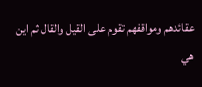عقائدهم ومواقفهم تقوم على القيل والقال ثم اين هي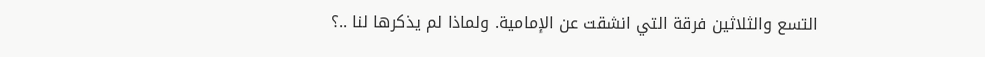التسع والثلاثين فرقة التي انشقت عن الإمامية. ولماذا لم يذكرها لنا ..؟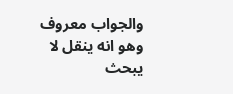والجواب معروف وهو انه ينقل لا يبحث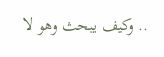.. وكيف يبحث وهو لا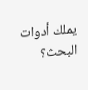يملك أدوات البحث؟